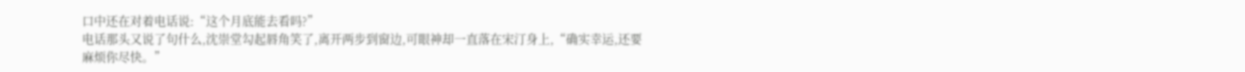口中还在对着电话说:“这个月底能去看吗?”
电话那头又说了句什么,沈崇堂勾起唇角笑了,离开两步到窗边,可眼神却一直落在宋汀身上,“确实幸运,还要麻烦你尽快。”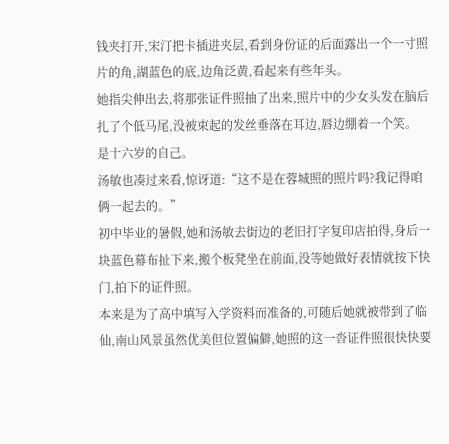钱夹打开,宋汀把卡插进夹层,看到身份证的后面露出一个一寸照片的角,湖蓝色的底,边角泛黄,看起来有些年头。
她指尖伸出去,将那张证件照抽了出来,照片中的少女头发在脑后扎了个低马尾,没被束起的发丝垂落在耳边,唇边绷着一个笑。
是十六岁的自己。
汤敏也凑过来看,惊讶道:“这不是在蓉城照的照片吗?我记得咱俩一起去的。”
初中毕业的暑假,她和汤敏去街边的老旧打字复印店拍得,身后一块蓝色幕布扯下来,搬个板凳坐在前面,没等她做好表情就按下快门,拍下的证件照。
本来是为了高中填写入学资料而准备的,可随后她就被带到了临仙,南山风景虽然优美但位置偏僻,她照的这一沓证件照很快快要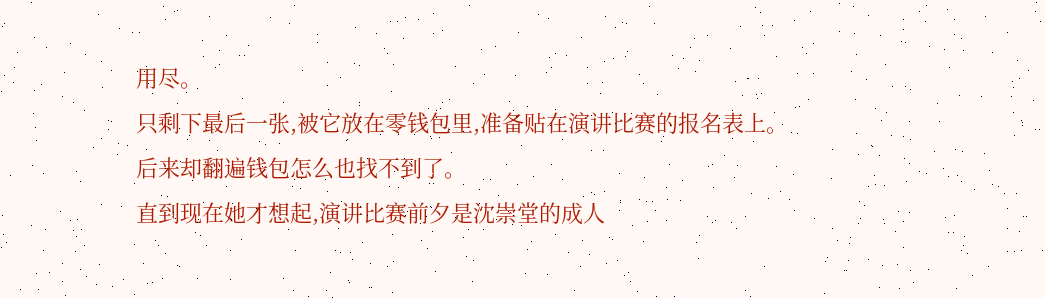用尽。
只剩下最后一张,被它放在零钱包里,准备贴在演讲比赛的报名表上。
后来却翻遍钱包怎么也找不到了。
直到现在她才想起,演讲比赛前夕是沈崇堂的成人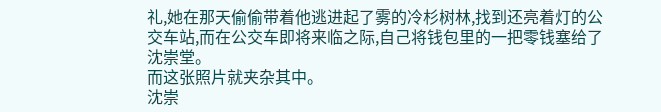礼,她在那天偷偷带着他逃进起了雾的冷杉树林,找到还亮着灯的公交车站,而在公交车即将来临之际,自己将钱包里的一把零钱塞给了沈崇堂。
而这张照片就夹杂其中。
沈崇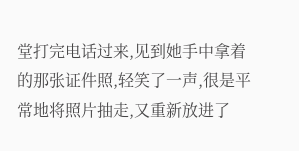堂打完电话过来,见到她手中拿着的那张证件照,轻笑了一声,很是平常地将照片抽走,又重新放进了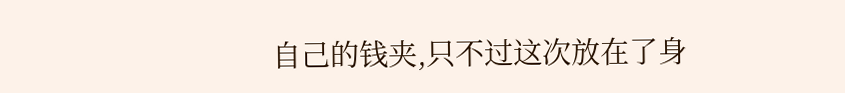自己的钱夹,只不过这次放在了身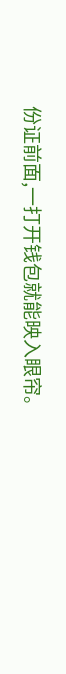份证前面,一打开钱包就能映入眼帘。